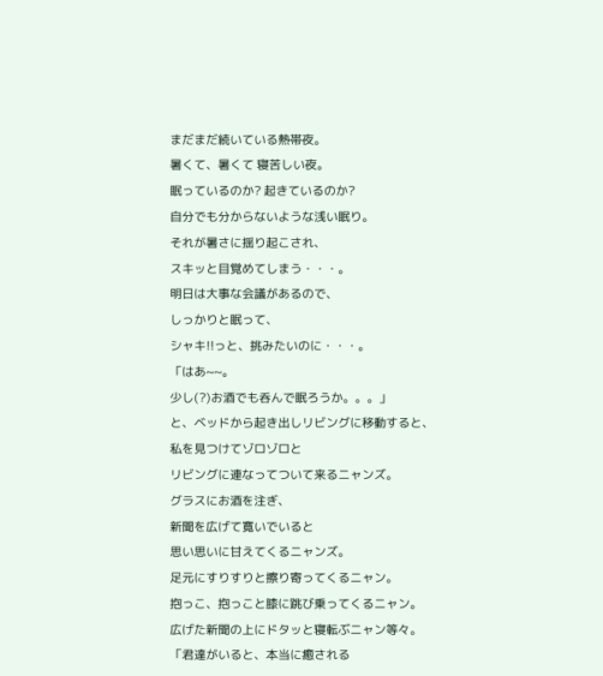まだまだ続いている熱帯夜。
暑くて、暑くて 寝苦しい夜。
眠っているのか? 起きているのか?
自分でも分からないような浅い眠り。
それが暑さに揺り起こされ、
スキッと目覚めてしまう・・・。
明日は大事な会議があるので、
しっかりと眠って、
シャキ!!っと、挑みたいのに・・・。
「はあ~~。
少し(?)お酒でも呑んで眠ろうか。。。」
と、ベッドから起き出しリビングに移動すると、
私を見つけてゾロゾロと
リビングに連なってついて来るニャンズ。
グラスにお酒を注ぎ、
新聞を広げて寛いでいると
思い思いに甘えてくるニャンズ。
足元にすりすりと擦り寄ってくるニャン。
抱っこ、抱っこと膝に跳び乗ってくるニャン。
広げた新聞の上にドタッと寝転ぶニャン等々。
「君達がいると、本当に癒される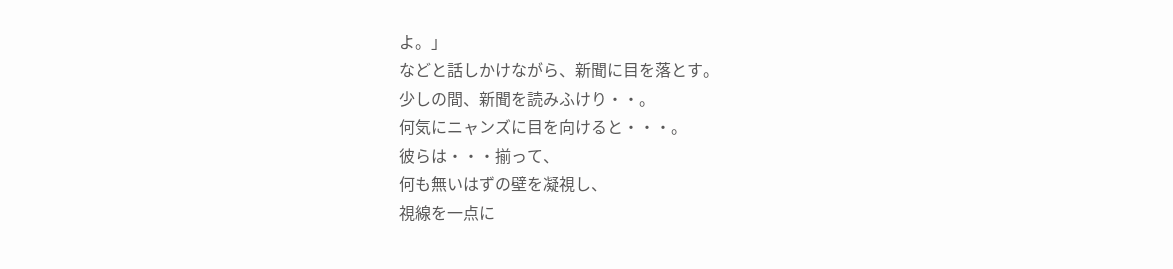よ。」
などと話しかけながら、新聞に目を落とす。
少しの間、新聞を読みふけり・・。
何気にニャンズに目を向けると・・・。
彼らは・・・揃って、
何も無いはずの壁を凝視し、
視線を一点に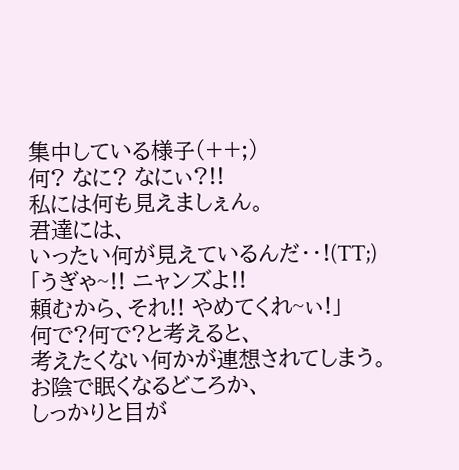集中している様子(++;)
何? なに? なにぃ?!!
私には何も見えましぇん。
君達には、
いったい何が見えているんだ・・!(TT;)
「うぎゃ~!! ニャンズよ!!
頼むから、それ!! やめてくれ~ぃ!」
何で?何で?と考えると、
考えたくない何かが連想されてしまう。
お陰で眠くなるどころか、
しっかりと目が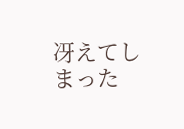冴えてしまった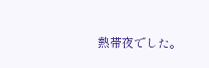熱帯夜でした。